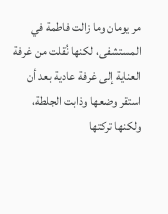مر يومان وما زالت فاطمة في المستشفى، لكنها نُقلت من غرفة العناية إلى غرفة عادية بعد أن استقر وضعها وذابت الجلطة، ولكنها تركتها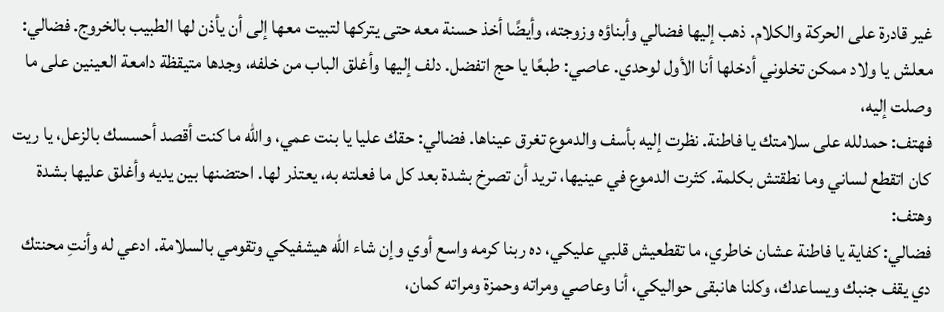غير قادرة على الحركة والكلام. ذهب إليها فضالي وأبناؤه وزوجته، وأيضًا أخذ حسنة معه حتى يتركها لتبيت معها إلى أن يأذن لها الطبيب بالخروج. فضالي: معلش يا ولاد ممكن تخلوني أدخلها أنا الأول لوحدي. عاصي: طبعًا يا حج اتفضل. دلف إليها وأغلق الباب من خلفه، وجدها متيقظة دامعة العينين على ما وصلت إليه،
فهتف: حمدلله على سلامتك يا فاطنة. نظرت إليه بأسف والدموع تغرق عيناها. فضالي: حقك عليا يا بنت عمي، والله ما كنت أقصد أحسسك بالزعل، يا ريت كان اتقطع لساني وما نطقتش بكلمة. كثرت الدموع في عينيها، تريد أن تصرخ بشدة بعد كل ما فعلته به، يعتذر لها. احتضنها بين يديه وأغلق عليها بشدة وهتف:
فضالي: كفاية يا فاطنة عشان خاطري، ما تقطعيش قلبي عليكي، ده ربنا كرمه واسع أوي وإن شاء الله هيشفيكي وتقومي بالسلامة. ادعي له وأنتِ محنتك دي يقف جنبك ويساعدك، وكلنا هانبقى حواليكي، أنا وعاصي ومراته وحمزة ومراته كمان،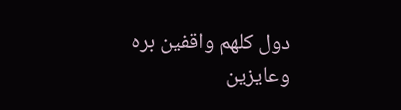دول كلهم واقفين بره وعايزين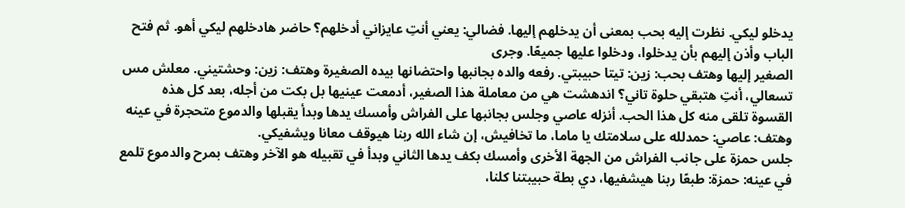يدخلو ليكي. نظرت إليه بحب بمعنى أن يدخلهم إليها. فضالي: يعني أنتِ عايزاني أدخلهم؟ حاضر هادخلهم ليكي أهو. ثم فتح الباب وأذن إليهم بأن يدخلوا، ودخلوا عليها جميعًا. وجرى
الصغير إليها وهتف بحب: زين: تيتا حبيبتي. رفعه والده بجانبها واحتضانها بيده الصغيرة وهتف: زين: وحشتيني. معلش مس تسعالي، أنتِ هتبقي حلوة تاني؟ اندهشت هي من معاملة هذا الصغير، أدمعت عينيها بل بكت من أجله، بعد كل هذه القسوة تلقى منه كل هذا الحب. أنزله عاصي وجلس بجانبها على الفراش وأمسك يدها وبدأ يقبلها والدموع متحجرة في عينه وهتف: عاصي: حمدلله على سلامتك يا ماما، ما تخافيش، إن شاء الله ربنا هيوقف معانا ويشفيكي.
جلس حمزة على جانب الفراش من الجهة الأخرى وأمسك بكف يدها الثاني وبدأ في تقبيله هو الآخر وهتف بمرح والدموع تلمع في عينه: حمزة: طبعًا ربنا هيشفيها، دي بطة حبيبتنا كلنا،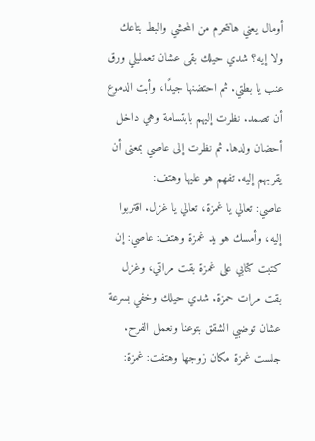أومال يعني هانتحرم من المحشي والبط بتاعك ولا إيه؟ شدي حيلك بقى عشان تعمليلي ورق عنب يا بطتي. ثم احتضنها جيدًا، وأبت الدموع أن تصمد. نظرت إليهم بابتسامة وهي داخل أحضان ولدها. ثم نظرت إلى عاصي بمعنى أن يقربهم إليه. تفهم هو عليها وهتف:
عاصي: تعالي يا غمزة، تعالي يا غزل. اقتربوا إليه، وأمسك هو يد غمزة وهتف: عاصي: إن كتبت كتابي على غمزة بقت مراتي، وغزل بقت مرات حمزة. شدي حيلك وخفي بسرعة عشان توضبي الشقق بتوعنا ونعمل الفرح. جلست غمزة مكان زوجها وهتفت: غمزة: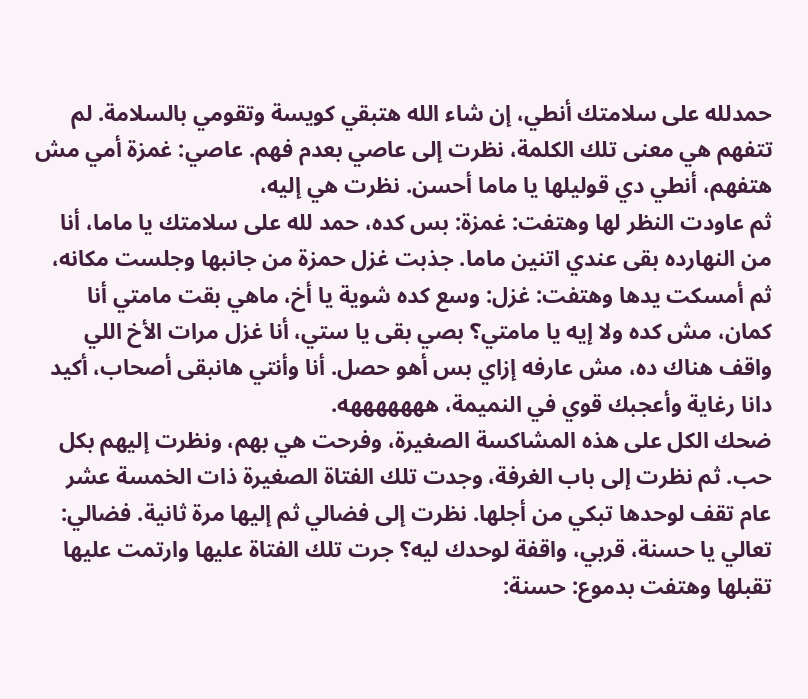حمدلله على سلامتك أنطي، إن شاء الله هتبقي كويسة وتقومي بالسلامة. لم تتفهم هي معنى تلك الكلمة، نظرت إلى عاصي بعدم فهم. عاصي: غمزة أمي مش هتفهم، أنطي دي قوليلها يا ماما أحسن. نظرت هي إليه،
ثم عاودت النظر لها وهتفت: غمزة: بس كده، حمد لله على سلامتك يا ماما، أنا من النهارده بقى عندي اتنين ماما. جذبت غزل حمزة من جانبها وجلست مكانه، ثم أمسكت يدها وهتفت: غزل: وسع كده شوية يا أخ، ماهي بقت مامتي أنا كمان، مش كده ولا إيه يا مامتي؟ بصي بقى يا ستي، أنا غزل مرات الأخ اللي واقف هناك ده، مش عارفه إزاي بس أهو حصل. أنا وأنتي هانبقى أصحاب، أكيد دانا رغاية وأعجبك قوي في النميمة، هههههههه.
ضحك الكل على هذه المشاكسة الصغيرة، وفرحت هي بهم، ونظرت إليهم بكل حب. ثم نظرت إلى باب الغرفة، وجدت تلك الفتاة الصغيرة ذات الخمسة عشر عام تقف لوحدها تبكي من أجلها. نظرت إلى فضالي ثم إليها مرة ثانية. فضالي: تعالي يا حسنة، قربي، واقفة لوحدك ليه؟ جرت تلك الفتاة عليها وارتمت عليها تقبلها وهتفت بدموع: حسنة: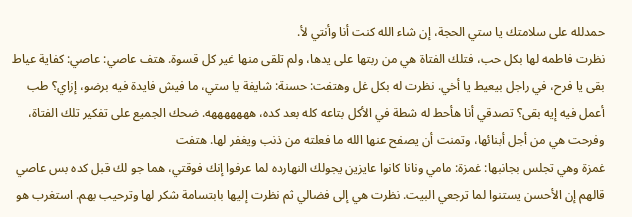حمدلله على سلامتك يا ستي الحجة، إن شاء الله كنت أنا وأنتي لأ.
نظرت فاطمه لها بكل حب، فتلك الفتاة هي من ربتها على يدها، ولم تلقى منها غير كل قسوة. هتف عاصي: عاصي: كفاية عياط بقى يا فرح، في راجل بيعيط يا أخي. نظرت له بكل غل وهتفت: حسنة: شايفة يا ستي، ما فيش فايدة فيه برضو، إزاي؟ طب أعمل فيه إيه بقى؟ تصدقي أنا هأحط له شطة في الأكل بتاعه كله بعد كده، هههههههه. ضحك الجميع على تفكير تلك الفتاة، وفرحت هي من أجل أبنائها، وتمنت أن يصفح عنها الله ما فعلته من ذنب ويغفر لها. هتفت
غمزة وهي تجلس بجانبها: غمزة: مامي ونانا كانوا عايزين يجولك النهارده لما عرفوا إنك فوقتي، هما جو لك قبل كده بس عاصي قالهم إن الأحسن يستنوا لما ترجعي البيت. نظرت هي إلى فضالي ثم نظرت إليها بابتسامة شكر لها وترحيب بهم. استغرب هو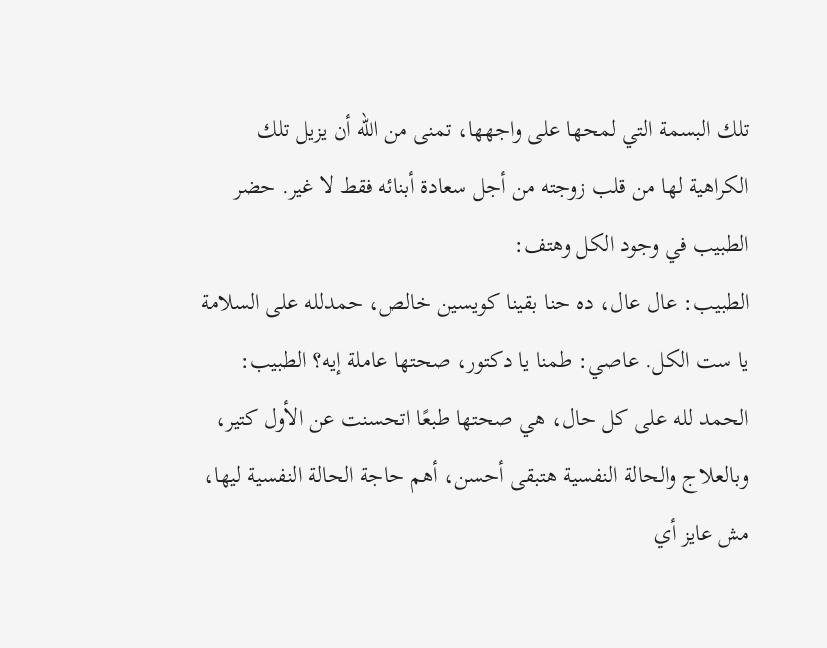تلك البسمة التي لمحها على واجهها، تمنى من الله أن يزيل تلك الكراهية لها من قلب زوجته من أجل سعادة أبنائه فقط لا غير. حضر الطبيب في وجود الكل وهتف:
الطبيب: عال عال، ده حنا بقينا كويسين خالص، حمدلله على السلامة يا ست الكل. عاصي: طمنا يا دكتور، صحتها عاملة إيه؟ الطبيب: الحمد لله على كل حال، هي صحتها طبعًا اتحسنت عن الأول كتير، وبالعلاج والحالة النفسية هتبقى أحسن، أهم حاجة الحالة النفسية ليها، مش عايز أي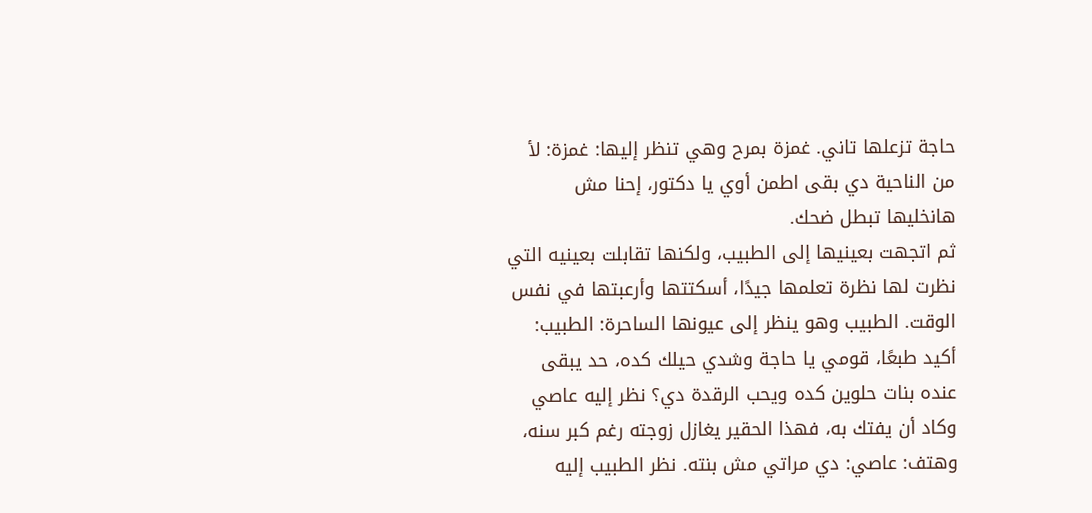حاجة تزعلها تاني. غمزة بمرح وهي تنظر إليها: غمزة: لأ من الناحية دي بقى اطمن أوي يا دكتور، إحنا مش هانخليها تبطل ضحك.
ثم اتجهت بعينيها إلى الطبيب، ولكنها تقابلت بعينيه التي نظرت لها نظرة تعلمها جيدًا، أسكتتها وأرعبتها في نفس الوقت. الطبيب وهو ينظر إلى عيونها الساحرة: الطبيب: أكيد طبعًا، قومي يا حاجة وشدي حيلك كده، حد يبقى عنده بنات حلوين كده ويحب الرقدة دي؟ نظر إليه عاصي وكاد أن يفتك به، فهذا الحقير يغازل زوجته رغم كبر سنه، وهتف: عاصي: دي مراتي مش بنته. نظر الطبيب إليه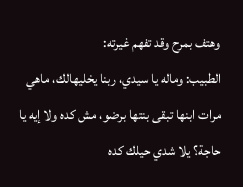وهتف بمرح وقد تفهم غيرته:
الطبيب: وماله يا سيدي، ربنا يخليهالك، ماهي مرات ابنها تبقى بنتها برضو، مش كده ولا إيه يا حاجة؟ يلا شدي حيلك كده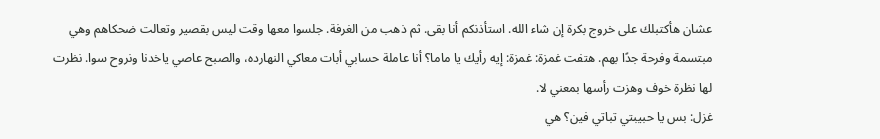عشان هأكتبلك على خروج بكرة إن شاء الله. استأذنكم أنا بقى. ثم ذهب من الغرفة. جلسوا معها وقت ليس بقصير وتعالت ضحكاهم وهي مبتسمة وفرحة جدًا بهم. هتفت غمزة: غمزة: إيه رأيك يا ماما؟ أنا عاملة حسابي أبات معاكي النهارده، والصبح عاصي ياخدنا ونروح سوا. نظرت لها نظرة خوف وهزت رأسها بمعني لا.
غزل: بس يا حبيبتي تباتي فين؟ هي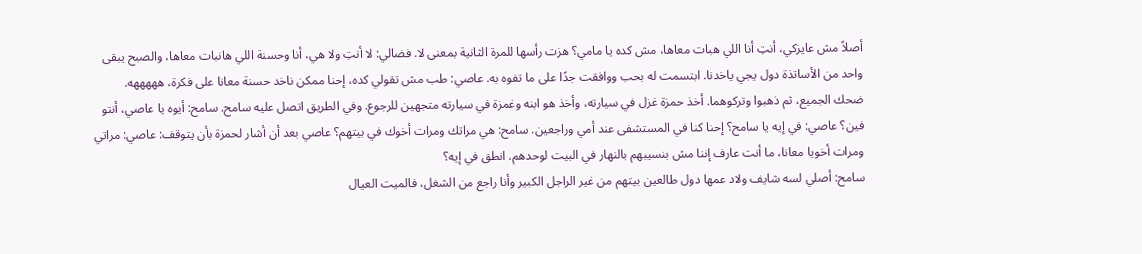أصلاً مش عايزكي، أنتِ أنا اللي هبات معاها، مش كده يا مامي؟ هزت رأسها للمرة الثانية بمعنى لا. فضالي: لا أنتِ ولا هي، أنا وحسنة اللي هانبات معاها، والصبح يبقى واحد من الأساتذة دول يجي ياخدنا. ابتسمت له بحب ووافقت جدًا على ما تفوه به. عاصي: طب مش تقولي كده، إحنا ممكن ناخد حسنة معانا على فكرة، هههههه.
ضحك الجميع، ثم ذهبوا وتركوهما. أخذ حمزة غزل في سيارته، وأخذ هو ابنه وغمزة في سيارته متجهين للرجوع. وفي الطريق اتصل عليه سامح. سامح: أيوه يا عاصي، أنتو فين؟ عاصي: في إيه يا سامح؟ إحنا كنا في المستشفى عند أمي وراجعين. سامح: هي مراتك ومرات أخوك في بيتهم؟ عاصي بعد أن أشار لحمزة بأن يتوقف: عاصي: مراتي ومرات أخويا معانا، ما أنت عارف إننا مش بنسيبهم بالنهار في البيت لوحدهم. انطق في إيه؟
سامح: أصلي لسه شايف ولاد عمها دول طالعين بيتهم من غير الراجل الكبير وأنا راجع من الشغل، فالميت العيال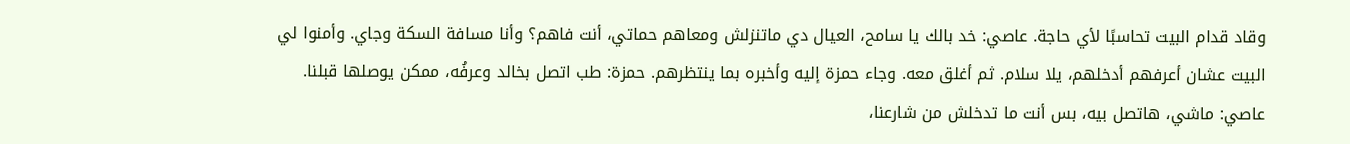وقاد قدام البيت تحاسبًا لأي حاجة. عاصي: خد بالك يا سامح، العيال دي ماتنزلش ومعاهم حماتي، أنت فاهم؟ وأنا مسافة السكة وجاي. وأمنوا لي البيت عشان أعرفهم أدخلهم، يلا سلام. ثم أغلق معه. وجاء حمزة إليه وأخبره بما ينتظرهم. حمزة: طب اتصل بخالد وعرفُه، ممكن يوصلها قبلنا.
عاصي: ماشي، هاتصل بيه، بس أنت ما تدخلش من شارعنا،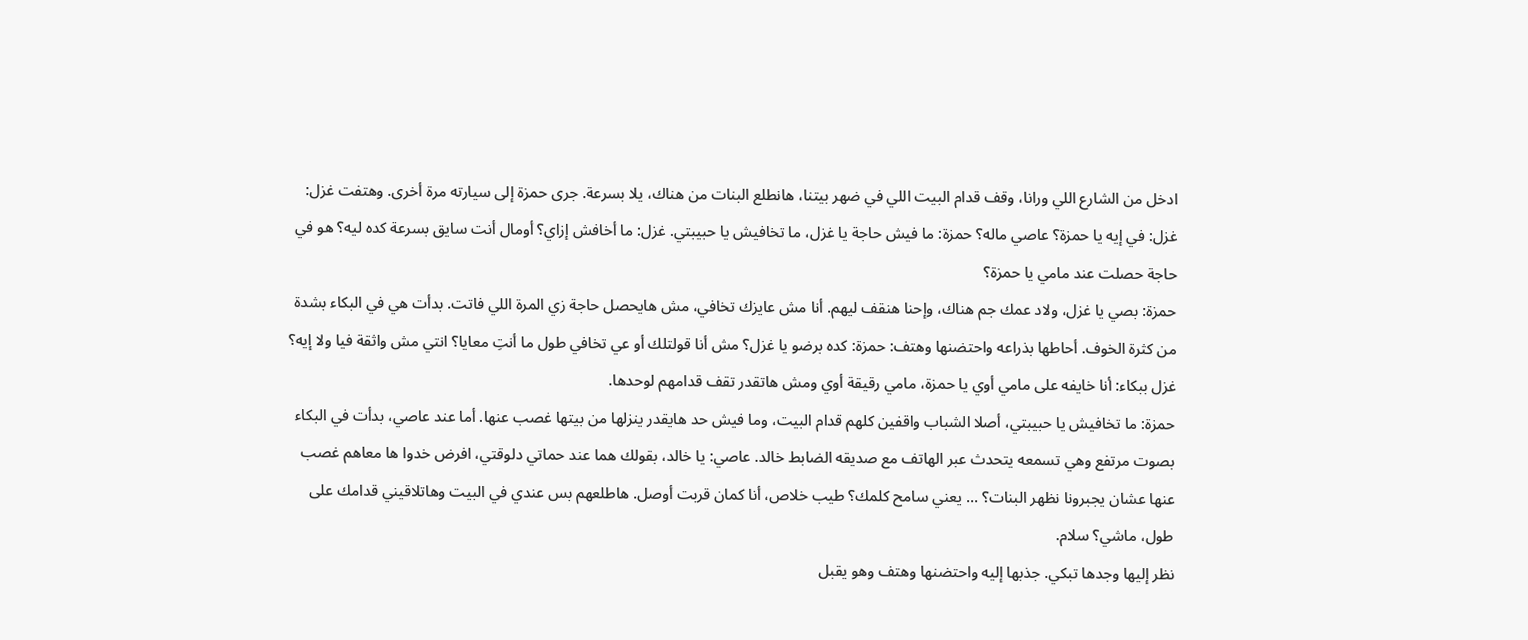ادخل من الشارع اللي ورانا، وقف قدام البيت اللي في ضهر بيتنا، هانطلع البنات من هناك، يلا بسرعة. جرى حمزة إلى سيارته مرة أخرى. وهتفت غزل: غزل: في إيه يا حمزة؟ عاصي ماله؟ حمزة: ما فيش حاجة يا غزل، ما تخافيش يا حبيبتي. غزل: ما أخافش إزاي؟ أومال أنت سايق بسرعة كده ليه؟ هو في حاجة حصلت عند مامي يا حمزة؟
حمزة: بصي يا غزل، ولاد عمك جم هناك، وإحنا هنقف ليهم. أنا مش عايزك تخافي، مش هايحصل حاجة زي المرة اللي فاتت. بدأت هي في البكاء بشدة من كثرة الخوف. أحاطها بذراعه واحتضنها وهتف: حمزة: كده برضو يا غزل؟ مش أنا قولتلك أو عي تخافي طول ما أنتِ معايا؟ انتي مش واثقة فيا ولا إيه؟ غزل ببكاء: أنا خايفه على مامي أوي يا حمزة، مامي رقيقة أوي ومش هاتقدر تقف قدامهم لوحدها.
حمزة: ما تخافيش يا حبيبتي، أصلا الشباب واقفين كلهم قدام البيت، وما فيش حد هايقدر ينزلها من بيتها غصب عنها. أما عند عاصي، بدأت في البكاء بصوت مرتفع وهي تسمعه يتحدث عبر الهاتف مع صديقه الضابط خالد. عاصي: يا خالد، بقولك هما عند حماتي دلوقتي، افرض خدوا ها معاهم غصب عنها عشان يجبرونا نظهر البنات؟ ... يعني سامح كلمك؟ طيب خلاص، أنا كمان قربت أوصل. هاطلعهم بس عندي في البيت وهاتلاقيني قدامك على طول، ماشي؟ سلام.
نظر إليها وجدها تبكي. جذبها إليه واحتضنها وهتف وهو يقبل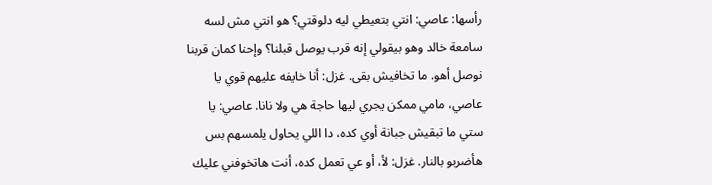رأسها: عاصي: انتي بتعيطي ليه دلوقتي؟ هو انتي مش لسه سامعة خالد وهو بيقولي إنه قرب يوصل قبلنا؟ وإحنا كمان قربنا نوصل أهو. ما تخافيش بقى. غزل: أنا خايفه عليهم قوي يا عاصي، مامي ممكن يجري ليها حاجة هي ولا نانا. عاصي: يا ستي ما تبقيش جبانة أوي كده، دا اللي يحاول يلمسهم بس هأضربو بالنار. غزل: لأ، أو عي تعمل كده، أنت هاتخوفني عليك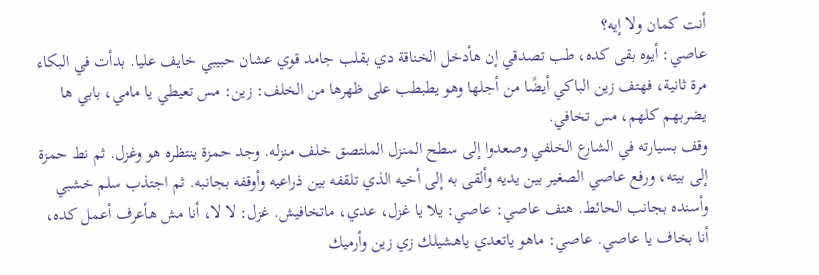أنت كمان ولا إيه؟
عاصي: أيوه بقى كده، طب تصدقي إن هأدخل الخناقة دي بقلب جامد قوي عشان حبيبي خايف عليا. بدأت في البكاء مرة ثانية، فهتف زين الباكي أيضًا من أجلها وهو يطبطب على ظهرها من الخلف: زين: مس تعيطي يا مامي، بابي ها يضربهم كلهم، مس تخافي.
وقف بسيارته في الشارع الخلفي وصعدوا إلى سطح المنزل الملتصق خلف منزله. وجد حمزة ينتظره هو وغزل. ثم نط حمزة إلى بيته، ورفع عاصي الصغير بين يديه وألقى به إلى أخيه الذي تلقفه بين ذراعيه وأوقفه بجانبه. ثم اجتذب سلم خشبي وأسنده بجانب الحائط. هتف عاصي: عاصي: يلا يا غزل، عدي، ماتخافيش. غزل: لا لا، أنا مش هأعرف أعمل كده، أنا بخاف يا عاصي. عاصي: ماهو ياتعدي ياهشيلك زي زين وأرميك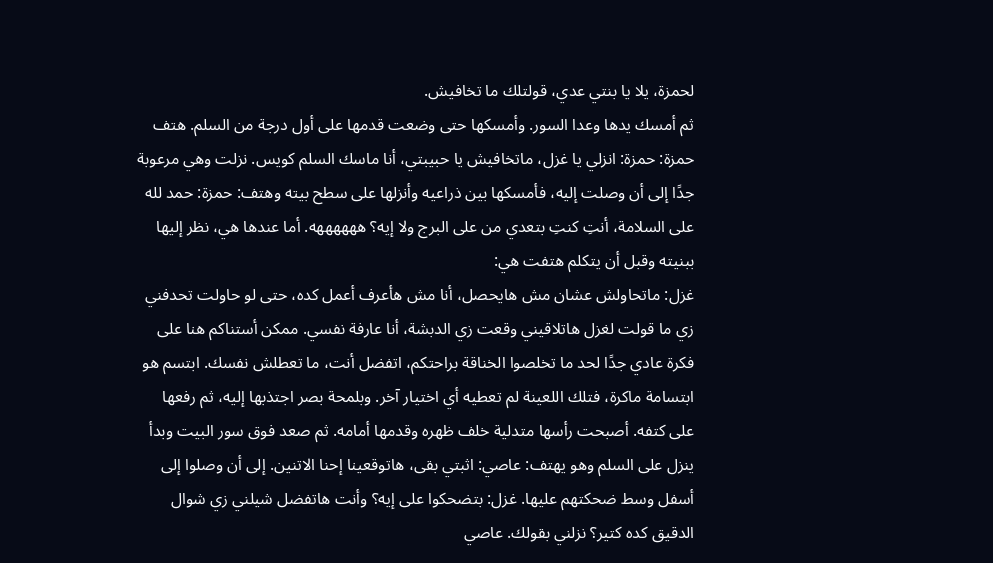لحمزة، يلا يا بنتي عدي، قولتلك ما تخافيش.
ثم أمسك يدها وعدا السور. وأمسكها حتى وضعت قدمها على أول درجة من السلم. هتف حمزة: حمزة: انزلي يا غزل، ماتخافيش يا حبيبتي، أنا ماسك السلم كويس. نزلت وهي مرعوبة جدًا إلى أن وصلت إليه، فأمسكها بين ذراعيه وأنزلها على سطح بيته وهتف: حمزة: حمد لله على السلامة، أنتِ كنتِ بتعدي من على البرج ولا إيه؟ ههههههه. أما عندها هي، نظر إليها ببنيته وقبل أن يتكلم هتفت هي:
غزل: ماتحاولش عشان مش هايحصل، أنا مش هأعرف أعمل كده، حتى لو حاولت تحدفني زي ما قولت لغزل هاتلاقيني وقعت زي الدبشة، أنا عارفة نفسي. ممكن أستناكم هنا على فكرة عادي جدًا لحد ما تخلصوا الخناقة براحتكم، اتفضل أنت، ما تعطلش نفسك. ابتسم هو ابتسامة ماكرة، فتلك اللعينة لم تعطيه أي اختيار آخر. وبلمحة بصر اجتذبها إليه، ثم رفعها على كتفه. أصبحت رأسها متدلية خلف ظهره وقدمها أمامه. ثم صعد فوق سور البيت وبدأ
ينزل على السلم وهو يهتف: عاصي: اثبتي بقى، هاتوقعينا إحنا الاتنين. إلى أن وصلوا إلى أسفل وسط ضحكتهم عليها. غزل: بتضحكوا على إيه؟ وأنت هاتفضل شيلني زي شوال الدقيق كده كتير؟ نزلني بقولك. عاصي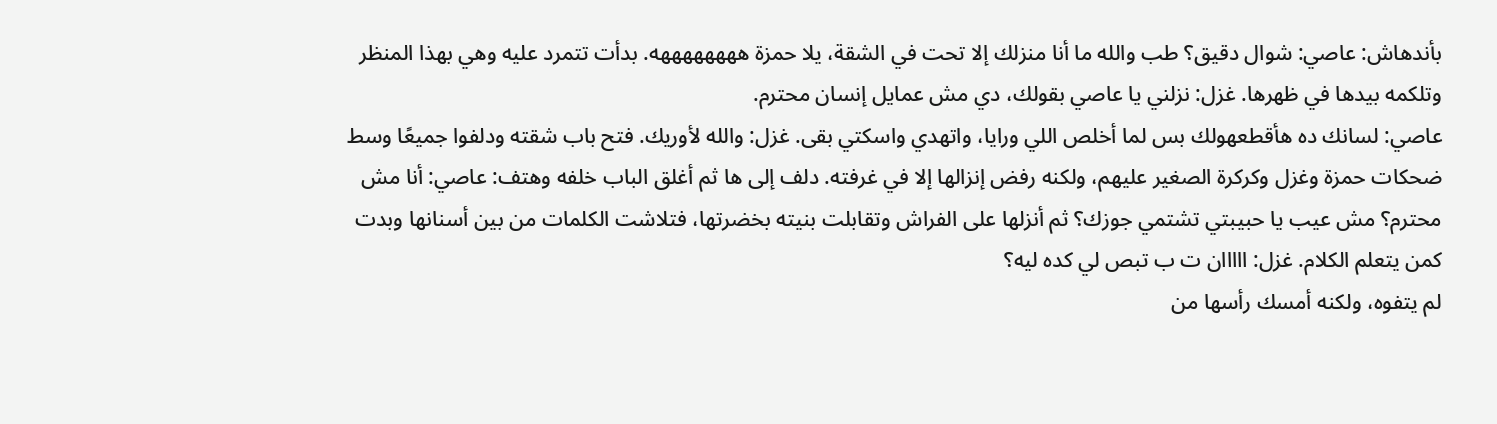بأندهاش: عاصي: شوال دقيق؟ طب والله ما أنا منزلك إلا تحت في الشقة، يلا حمزة ههههههههه. بدأت تتمرد عليه وهي بهذا المنظر وتلكمه بيدها في ظهرها. غزل: نزلني يا عاصي بقولك، دي مش عمايل إنسان محترم.
عاصي: لسانك ده هأقطعهولك بس لما أخلص اللي ورايا، واتهدي واسكتي بقى. غزل: والله لأوريك. فتح باب شقته ودلفوا جميعًا وسط ضحكات حمزة وغزل وكركرة الصغير عليهم، ولكنه رفض إنزالها إلا في غرفته. دلف إلى ها ثم أغلق الباب خلفه وهتف: عاصي: أنا مش محترم؟ مش عيب يا حبيبتي تشتمي جوزك؟ ثم أنزلها على الفراش وتقابلت بنيته بخضرتها، فتلاشت الكلمات من بين أسنانها وبدت كمن يتعلم الكلام. غزل: ااااان ت ب تبص لي كده ليه؟
لم يتفوه، ولكنه أمسك رأسها من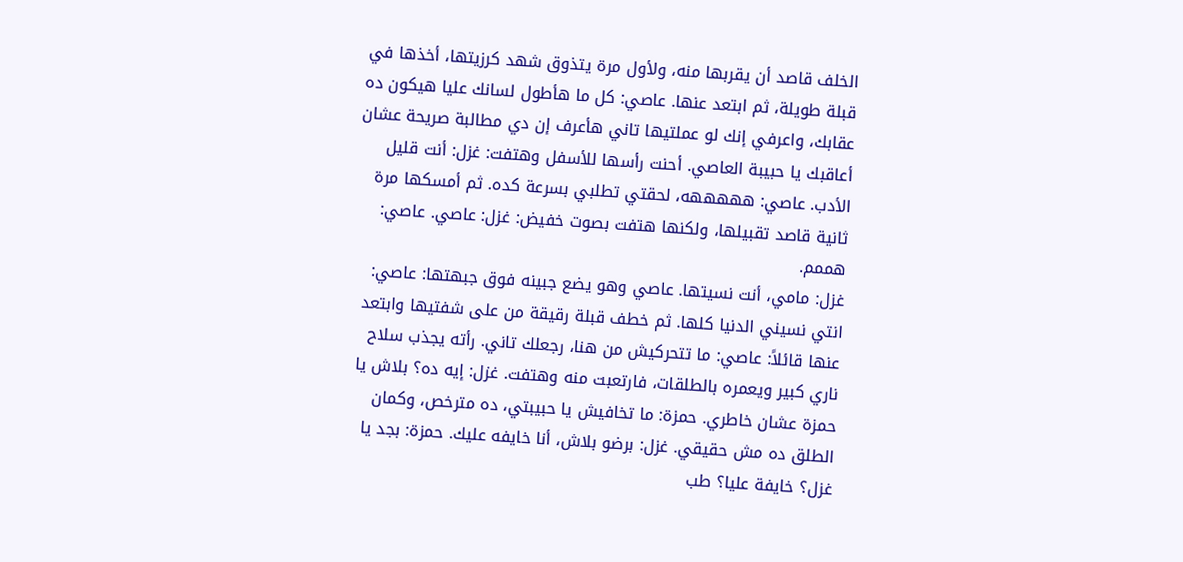الخلف قاصد أن يقربها منه، ولأول مرة يتذوق شهد كرزيتها، أخذها في قبلة طويلة، ثم ابتعد عنها. عاصي: كل ما هأطول لسانك عليا هيكون ده عقابك، واعرفي إنك لو عملتيها تاني هأعرف إن دي مطالبة صريحة عشان أعاقبك يا حبيبة العاصي. أحنت رأسها للأسفل وهتفت: غزل: أنت قليل الأدب. عاصي: هههههه، لحقتي تطلبي بسرعة كده. ثم أمسكها مرة ثانية قاصد تقبيلها، ولكنها هتفت بصوت خفيض: غزل: عاصي. عاصي: هممم.
غزل: مامي، أنت نسيتها. عاصي وهو يضع جبينه فوق جبهتها: عاصي: انتي نسيني الدنيا كلها. ثم خطف قبلة رقيقة من على شفتيها وابتعد عنها قائلاً: عاصي: ما تتحركيش من هنا، رجعلك تاني. رأته يجذب سلاح ناري كبير ويعمره بالطلقات، فارتعبت منه وهتفت. غزل: إيه ده؟ بلاش يا حمزة عشان خاطري. حمزة: ما تخافيش يا حبيبتي، ده مترخص، وكمان الطلق ده مش حقيقي. غزل: برضو بلاش، أنا خايفه عليك. حمزة: بجد يا غزل؟ خايفة عليا؟ طب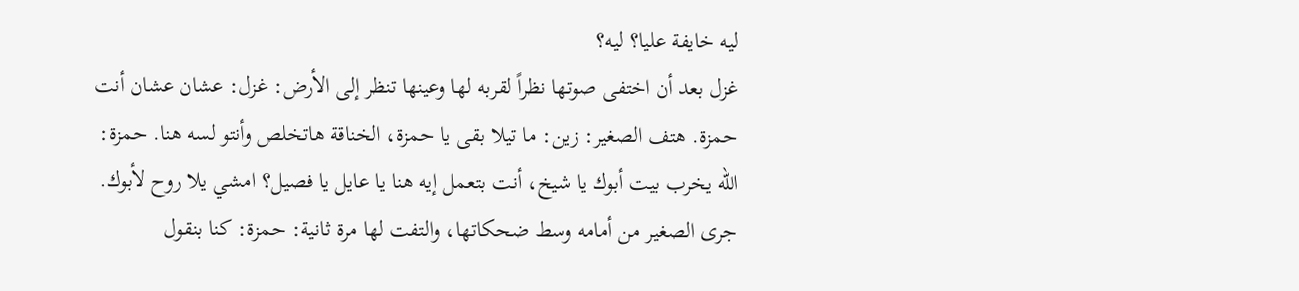ليه خايفة عليا؟ ليه؟
غزل بعد أن اختفى صوتها نظراً لقربه لها وعينها تنظر إلى الأرض: غزل: عشان عشان أنت حمزة. هتف الصغير: زين: ما تيلا بقى يا حمزة، الخناقة هاتخلص وأنتو لسه هنا. حمزة: الله يخرب بيت أبوك يا شيخ، أنت بتعمل إيه هنا يا عايل يا فصيل؟ امشي يلا روح لأبوك. جرى الصغير من أمامه وسط ضحكاتها، والتفت لها مرة ثانية: حمزة: كنا بنقول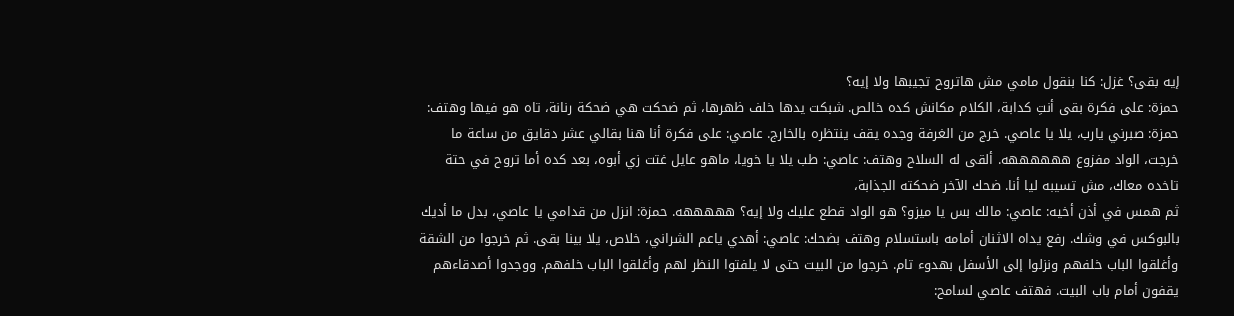إيه بقى؟ غزل: كنا بنقول مامي مش هاتروح تجيبها ولا إيه؟
حمزة: على فكرة بقى أنتِ كدابة، الكلام مكانش كده خالص. شبكت يدها خلف ظهرها، ثم ضحكت هي ضحكة رنانة، تاه هو فيها وهتف: حمزة: صبرني يارب، يلا يا عاصي. خرج من الغرفة وجده يقف ينتظره بالخارج. عاصي: على فكرة أنا هنا بقالي عشر دقايق من ساعة ما خرجت، الواد مفزوع ههههههه. ألقى له السلاح وهتف: عاصي: طب يلا يا خويا، ماهو عايل غتت زي أبوه، بعد كده أما تروح في حتة تاخده معاك، مش تسيبه ليا أنا. ضحك الآخر ضحكته الجذابة،
ثم همس في أذن أخيه: عاصي: مالك بس يا ميزو؟ هو الواد قطع عليك ولا إيه؟ هههههه. حمزة: انزل من قدامي يا عاصي، بدل ما أديك بالبوكس في وشك. رفع يداه الاثنان أمامه باستسلام وهتف بضحك: عاصي: أهدي ياعم الشراني، خلاص، يلا بينا بقى. ثم خرجوا من الشقة وأغلقوا الباب خلفهم ونزلوا إلى الأسفل بهدوء تام. خرجوا من البيت حتى لا يلفتوا النظر لهم وأغلقوا الباب خلفهم. ووجدوا أصدقاءهم يقفون أمام باب البيت. فهتف عاصي لسامح: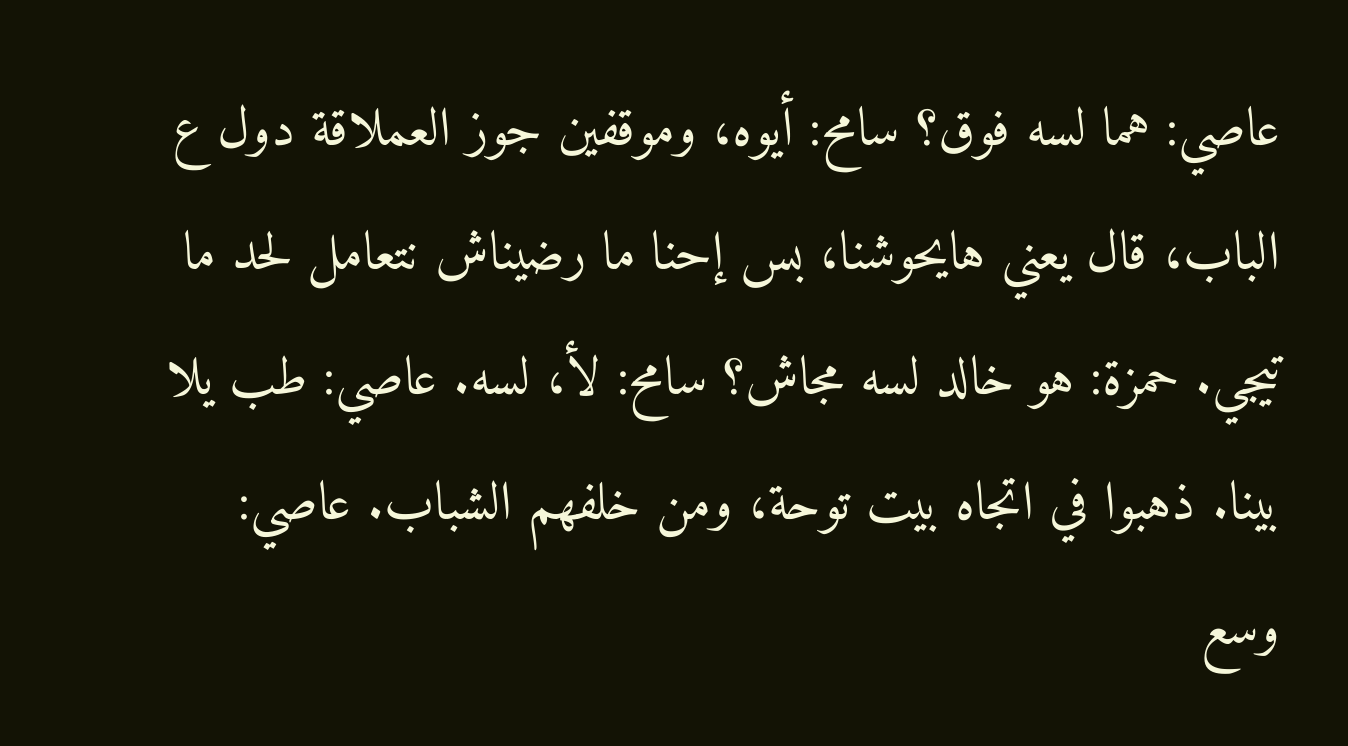عاصي: هما لسه فوق؟ سامح: أيوه، وموقفين جوز العملاقة دول ع الباب، قال يعني هايحوشنا، بس إحنا ما رضيناش نتعامل لحد ما تيجي. حمزة: هو خالد لسه مجاش؟ سامح: لأ، لسه. عاصي: طب يلا بينا. ذهبوا في اتجاه بيت توحة، ومن خلفهم الشباب. عاصي: وسع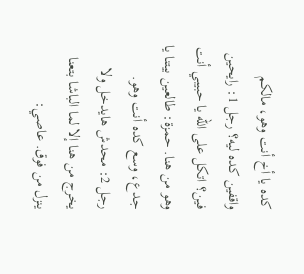كده يا أخ أنت وهو، مالكم واقفين كده ليه؟ رجل 1: رايحين فين؟ اتكل على الله يا حبيبي أنت وهو من هنا. حمزة: طالعين بيتنا يا جدع، وسع كده أنت وهو.
رجل 2: محدش هايدخل ولا يخرج من هنا إلا لما الباشا بتعنا ينزل من فوق. عاصي: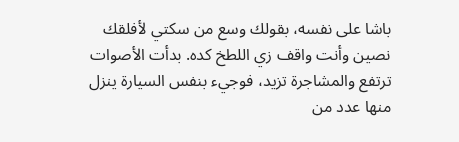باشا على نفسه، بقولك وسع من سكتي لأفلقك نصين وأنت واقف زي اللطخ كده. بدأت الأصوات ترتفع والمشاجرة تزيد، فوجيء بنفس السيارة ينزل منها عدد من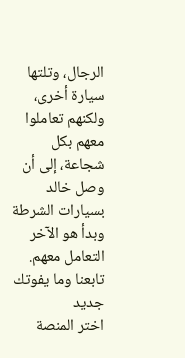الرجال، وتلتها سيارة أخرى، ولكنهم تعاملوا معهم بكل شجاعة، إلى أن وصل خالد بسيارات الشرطة وبدأ هو الآخر التعامل معهم.
تابعنا وما يفوتك جديد
اختر المنصة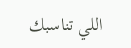اللي تناسبك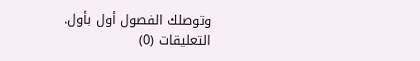وتوصلك الفصول أول بأول.
التعليقات (0)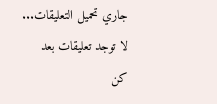جاري تحميل التعليقات...
لا توجد تعليقات بعد
كن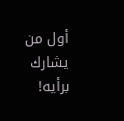أول من يشارك برأيه!